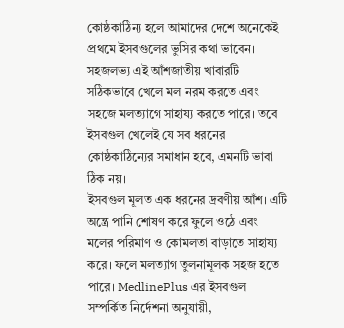কোষ্ঠকাঠিন্য হলে আমাদের দেশে অনেকেই প্রথমে ইসবগুলের ভুসির কথা ভাবেন। সহজলভ্য এই আঁশজাতীয় খাবারটি সঠিকভাবে খেলে মল নরম করতে এবং সহজে মলত্যাগে সাহায্য করতে পারে। তবে ইসবগুল খেলেই যে সব ধরনের কোষ্ঠকাঠিন্যের সমাধান হবে, এমনটি ভাবা ঠিক নয়।
ইসবগুল মূলত এক ধরনের দ্রবণীয় আঁশ। এটি অন্ত্রে পানি শোষণ করে ফুলে ওঠে এবং মলের পরিমাণ ও কোমলতা বাড়াতে সাহায্য করে। ফলে মলত্যাগ তুলনামূলক সহজ হতে পারে। MedlinePlus এর ইসবগুল সম্পর্কিত নির্দেশনা অনুযায়ী,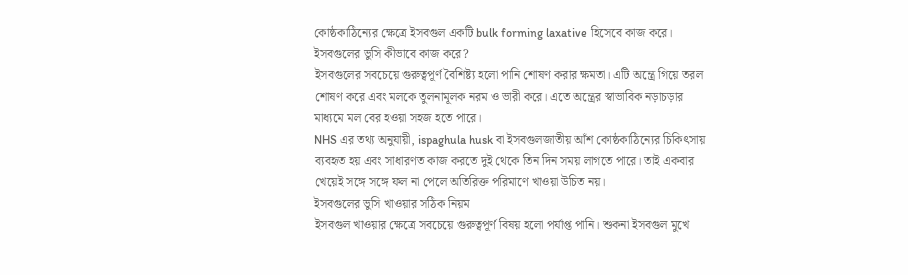কোষ্ঠকাঠিন্যের ক্ষেত্রে ইসবগুল একটি bulk forming laxative হিসেবে কাজ করে।
ইসবগুলের ভুসি কীভাবে কাজ করে?
ইসবগুলের সবচেয়ে গুরুত্বপূর্ণ বৈশিষ্ট্য হলো পানি শোষণ করার ক্ষমতা। এটি অন্ত্রে গিয়ে তরল শোষণ করে এবং মলকে তুলনামূলক নরম ও ভারী করে। এতে অন্ত্রের স্বাভাবিক নড়াচড়ার মাধ্যমে মল বের হওয়া সহজ হতে পারে।
NHS এর তথ্য অনুযায়ী, ispaghula husk বা ইসবগুলজাতীয় আঁশ কোষ্ঠকাঠিন্যের চিকিৎসায় ব্যবহৃত হয় এবং সাধারণত কাজ করতে দুই থেকে তিন দিন সময় লাগতে পারে। তাই একবার খেয়েই সঙ্গে সঙ্গে ফল না পেলে অতিরিক্ত পরিমাণে খাওয়া উচিত নয়।
ইসবগুলের ভুসি খাওয়ার সঠিক নিয়ম
ইসবগুল খাওয়ার ক্ষেত্রে সবচেয়ে গুরুত্বপূর্ণ বিষয় হলো পর্যাপ্ত পানি। শুকনা ইসবগুল মুখে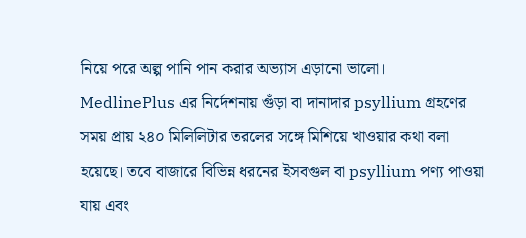নিয়ে পরে অল্প পানি পান করার অভ্যাস এড়ানো ভালো।
MedlinePlus এর নির্দেশনায় গুঁড়া বা দানাদার psyllium গ্রহণের সময় প্রায় ২৪০ মিলিলিটার তরলের সঙ্গে মিশিয়ে খাওয়ার কথা বলা হয়েছে। তবে বাজারে বিভিন্ন ধরনের ইসবগুল বা psyllium পণ্য পাওয়া যায় এবং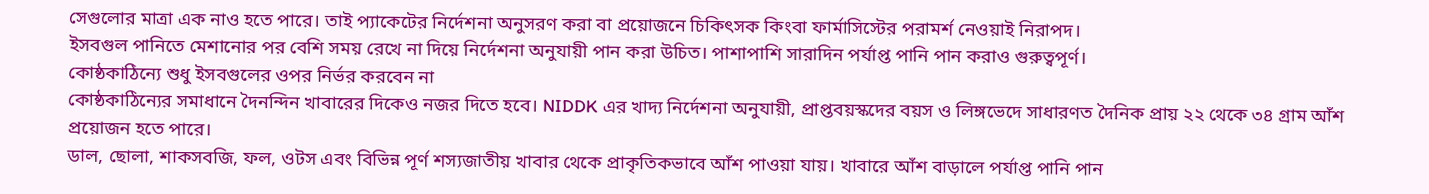সেগুলোর মাত্রা এক নাও হতে পারে। তাই প্যাকেটের নির্দেশনা অনুসরণ করা বা প্রয়োজনে চিকিৎসক কিংবা ফার্মাসিস্টের পরামর্শ নেওয়াই নিরাপদ।
ইসবগুল পানিতে মেশানোর পর বেশি সময় রেখে না দিয়ে নির্দেশনা অনুযায়ী পান করা উচিত। পাশাপাশি সারাদিন পর্যাপ্ত পানি পান করাও গুরুত্বপূর্ণ।
কোষ্ঠকাঠিন্যে শুধু ইসবগুলের ওপর নির্ভর করবেন না
কোষ্ঠকাঠিন্যের সমাধানে দৈনন্দিন খাবারের দিকেও নজর দিতে হবে। NIDDK এর খাদ্য নির্দেশনা অনুযায়ী, প্রাপ্তবয়স্কদের বয়স ও লিঙ্গভেদে সাধারণত দৈনিক প্রায় ২২ থেকে ৩৪ গ্রাম আঁশ প্রয়োজন হতে পারে।
ডাল, ছোলা, শাকসবজি, ফল, ওটস এবং বিভিন্ন পূর্ণ শস্যজাতীয় খাবার থেকে প্রাকৃতিকভাবে আঁশ পাওয়া যায়। খাবারে আঁশ বাড়ালে পর্যাপ্ত পানি পান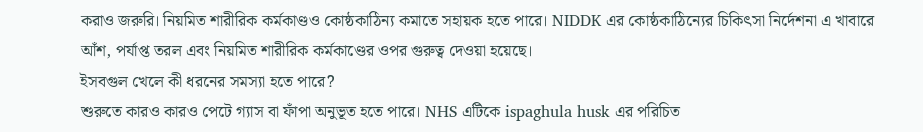করাও জরুরি। নিয়মিত শারীরিক কর্মকাণ্ডও কোষ্ঠকাঠিন্য কমাতে সহায়ক হতে পারে। NIDDK এর কোষ্ঠকাঠিন্যের চিকিৎসা নির্দেশনা এ খাবারে আঁশ, পর্যাপ্ত তরল এবং নিয়মিত শারীরিক কর্মকাণ্ডের ওপর গুরুত্ব দেওয়া হয়েছে।
ইসবগুল খেলে কী ধরনের সমস্যা হতে পারে?
শুরুতে কারও কারও পেটে গ্যাস বা ফাঁপা অনুভূত হতে পারে। NHS এটিকে ispaghula husk এর পরিচিত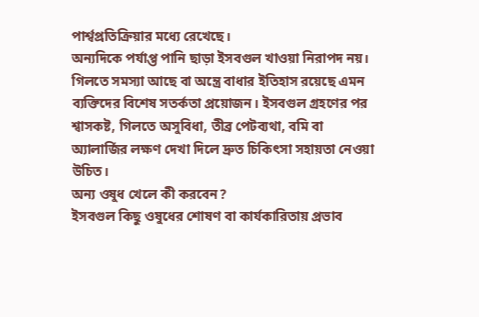পার্শ্বপ্রতিক্রিয়ার মধ্যে রেখেছে।
অন্যদিকে পর্যাপ্ত পানি ছাড়া ইসবগুল খাওয়া নিরাপদ নয়। গিলতে সমস্যা আছে বা অন্ত্রে বাধার ইতিহাস রয়েছে এমন ব্যক্তিদের বিশেষ সতর্কতা প্রয়োজন। ইসবগুল গ্রহণের পর শ্বাসকষ্ট, গিলতে অসুবিধা, তীব্র পেটব্যথা, বমি বা অ্যালার্জির লক্ষণ দেখা দিলে দ্রুত চিকিৎসা সহায়তা নেওয়া উচিত।
অন্য ওষুধ খেলে কী করবেন?
ইসবগুল কিছু ওষুধের শোষণ বা কার্যকারিতায় প্রভাব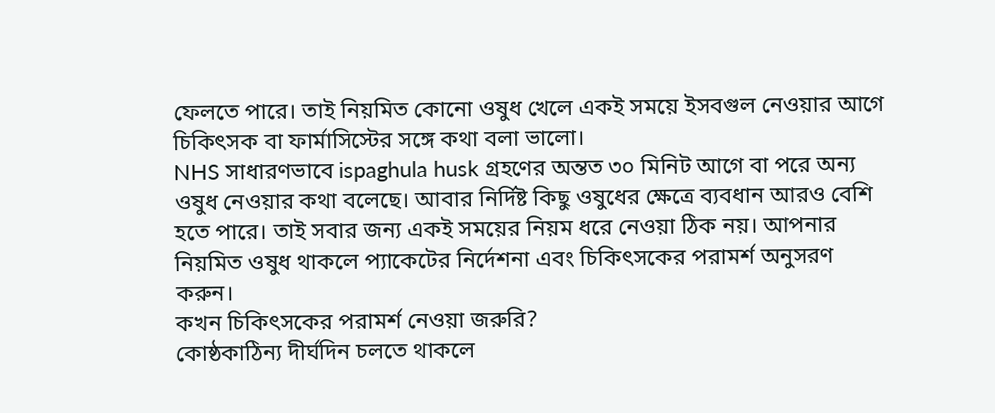ফেলতে পারে। তাই নিয়মিত কোনো ওষুধ খেলে একই সময়ে ইসবগুল নেওয়ার আগে চিকিৎসক বা ফার্মাসিস্টের সঙ্গে কথা বলা ভালো।
NHS সাধারণভাবে ispaghula husk গ্রহণের অন্তত ৩০ মিনিট আগে বা পরে অন্য ওষুধ নেওয়ার কথা বলেছে। আবার নির্দিষ্ট কিছু ওষুধের ক্ষেত্রে ব্যবধান আরও বেশি হতে পারে। তাই সবার জন্য একই সময়ের নিয়ম ধরে নেওয়া ঠিক নয়। আপনার নিয়মিত ওষুধ থাকলে প্যাকেটের নির্দেশনা এবং চিকিৎসকের পরামর্শ অনুসরণ করুন।
কখন চিকিৎসকের পরামর্শ নেওয়া জরুরি?
কোষ্ঠকাঠিন্য দীর্ঘদিন চলতে থাকলে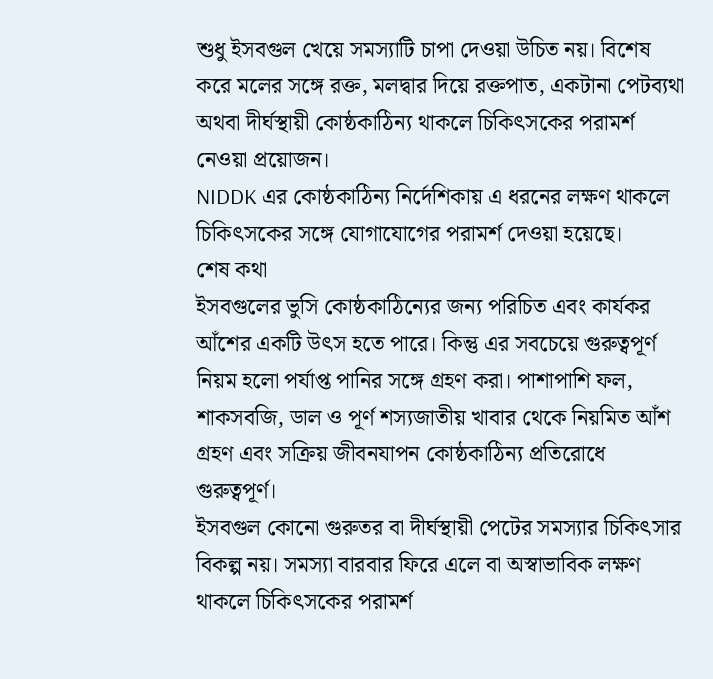শুধু ইসবগুল খেয়ে সমস্যাটি চাপা দেওয়া উচিত নয়। বিশেষ করে মলের সঙ্গে রক্ত, মলদ্বার দিয়ে রক্তপাত, একটানা পেটব্যথা অথবা দীর্ঘস্থায়ী কোষ্ঠকাঠিন্য থাকলে চিকিৎসকের পরামর্শ নেওয়া প্রয়োজন।
NIDDK এর কোষ্ঠকাঠিন্য নির্দেশিকায় এ ধরনের লক্ষণ থাকলে চিকিৎসকের সঙ্গে যোগাযোগের পরামর্শ দেওয়া হয়েছে।
শেষ কথা
ইসবগুলের ভুসি কোষ্ঠকাঠিন্যের জন্য পরিচিত এবং কার্যকর আঁশের একটি উৎস হতে পারে। কিন্তু এর সবচেয়ে গুরুত্বপূর্ণ নিয়ম হলো পর্যাপ্ত পানির সঙ্গে গ্রহণ করা। পাশাপাশি ফল, শাকসবজি, ডাল ও পূর্ণ শস্যজাতীয় খাবার থেকে নিয়মিত আঁশ গ্রহণ এবং সক্রিয় জীবনযাপন কোষ্ঠকাঠিন্য প্রতিরোধে গুরুত্বপূর্ণ।
ইসবগুল কোনো গুরুতর বা দীর্ঘস্থায়ী পেটের সমস্যার চিকিৎসার বিকল্প নয়। সমস্যা বারবার ফিরে এলে বা অস্বাভাবিক লক্ষণ থাকলে চিকিৎসকের পরামর্শ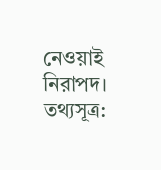নেওয়াই নিরাপদ।
তথ্যসূত্র: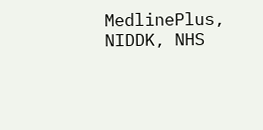MedlinePlus, NIDDK, NHS